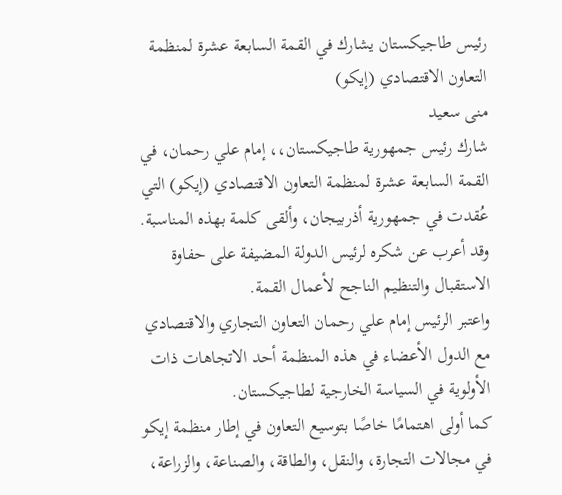رئيس طاجيكستان يشارك في القمة السابعة عشرة لمنظمة التعاون الاقتصادي (إيكو)
منى سعيد
شارك رئيس جمهورية طاجيكستان،، إمام علي رحمان، في القمة السابعة عشرة لمنظمة التعاون الاقتصادي (إيكو) التي عُقدت في جمهورية أذربيجان، وألقى كلمة بهذه المناسبة.
وقد أعرب عن شكره لرئيس الدولة المضيفة على حفاوة الاستقبال والتنظيم الناجح لأعمال القمة.
واعتبر الرئيس إمام علي رحمان التعاون التجاري والاقتصادي مع الدول الأعضاء في هذه المنظمة أحد الاتجاهات ذات الأولوية في السياسة الخارجية لطاجيكستان.
كما أولى اهتمامًا خاصًا بتوسيع التعاون في إطار منظمة إيكو في مجالات التجارة، والنقل، والطاقة، والصناعة، والزراعة،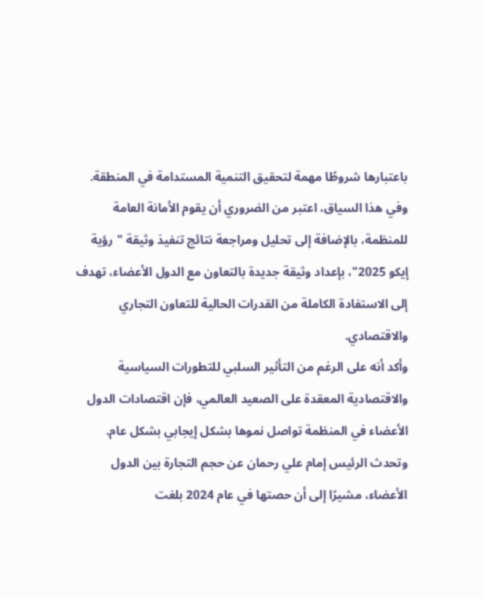باعتبارها شروطًا مهمة لتحقيق التنمية المستدامة في المنطقة.
وفي هذا السياق، اعتبر من الضروري أن يقوم الأمانة العامة للمنظمة، بالإضافة إلى تحليل ومراجعة نتائج تنفيذ وثيقة "رؤية إيكو 2025"، بإعداد وثيقة جديدة بالتعاون مع الدول الأعضاء، تهدف إلى الاستفادة الكاملة من القدرات الحالية للتعاون التجاري والاقتصادي.
وأكد أنه على الرغم من التأثير السلبي للتطورات السياسية والاقتصادية المعقدة على الصعيد العالمي، فإن اقتصادات الدول الأعضاء في المنظمة تواصل نموها بشكل إيجابي بشكل عام.
وتحدث الرئيس إمام علي رحمان عن حجم التجارة بين الدول الأعضاء، مشيرًا إلى أن حصتها في عام 2024 بلغت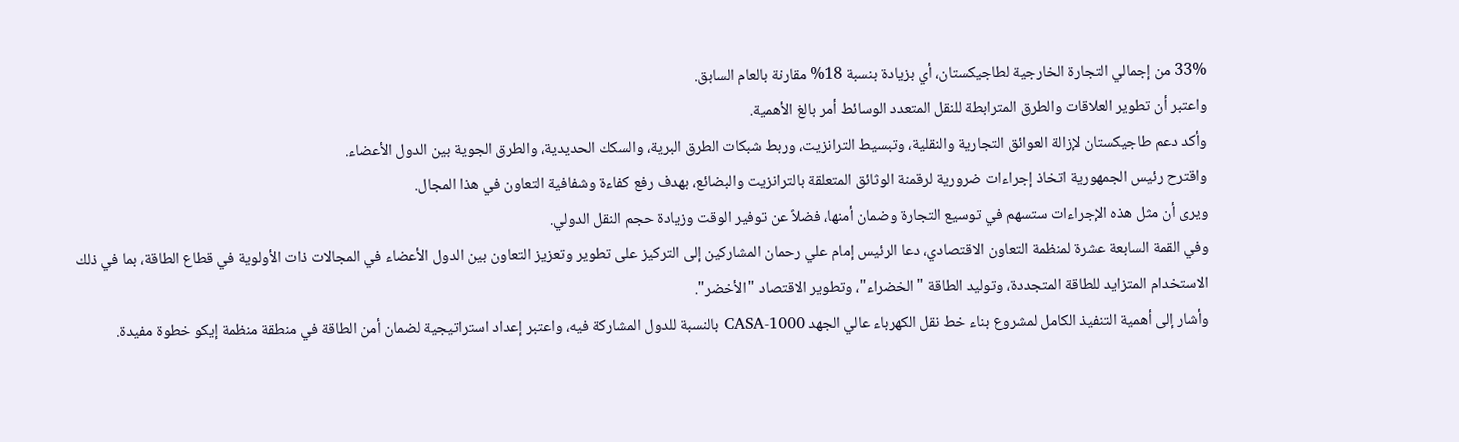33% من إجمالي التجارة الخارجية لطاجيكستان، أي بزيادة بنسبة 18% مقارنة بالعام السابق.
واعتبر أن تطوير العلاقات والطرق المترابطة للنقل المتعدد الوسائط أمر بالغ الأهمية.
وأكد دعم طاجيكستان لإزالة العوائق التجارية والنقلية، وتبسيط الترانزيت، وربط شبكات الطرق البرية، والسكك الحديدية، والطرق الجوية بين الدول الأعضاء.
واقترح رئيس الجمهورية اتخاذ إجراءات ضرورية لرقمنة الوثائق المتعلقة بالترانزيت والبضائع، بهدف رفع كفاءة وشفافية التعاون في هذا المجال.
ويرى أن مثل هذه الإجراءات ستسهم في توسيع التجارة وضمان أمنها، فضلاً عن توفير الوقت وزيادة حجم النقل الدولي.
وفي القمة السابعة عشرة لمنظمة التعاون الاقتصادي، دعا الرئيس إمام علي رحمان المشاركين إلى التركيز على تطوير وتعزيز التعاون بين الدول الأعضاء في المجالات ذات الأولوية في قطاع الطاقة، بما في ذلك الاستخدام المتزايد للطاقة المتجددة، وتوليد الطاقة "الخضراء"، وتطوير الاقتصاد "الأخضر".
وأشار إلى أهمية التنفيذ الكامل لمشروع بناء خط نقل الكهرباء عالي الجهد CASA-1000 بالنسبة للدول المشاركة فيه، واعتبر إعداد استراتيجية لضمان أمن الطاقة في منطقة منظمة إيكو خطوة مفيدة.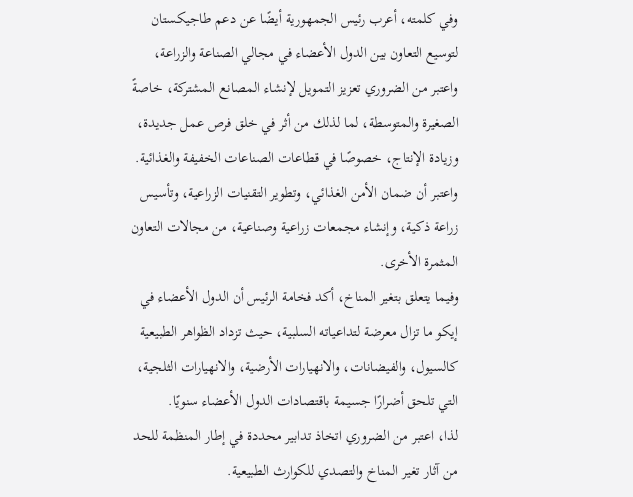وفي كلمته، أعرب رئيس الجمهورية أيضًا عن دعم طاجيكستان لتوسيع التعاون بين الدول الأعضاء في مجالي الصناعة والزراعة، واعتبر من الضروري تعزيز التمويل لإنشاء المصانع المشتركة، خاصةً الصغيرة والمتوسطة، لما لذلك من أثر في خلق فرص عمل جديدة، وزيادة الإنتاج، خصوصًا في قطاعات الصناعات الخفيفة والغذائية.
واعتبر أن ضمان الأمن الغذائي، وتطوير التقنيات الزراعية، وتأسيس زراعة ذكية، وإنشاء مجمعات زراعية وصناعية، من مجالات التعاون المثمرة الأخرى.
وفيما يتعلق بتغير المناخ، أكد فخامة الرئيس أن الدول الأعضاء في إيكو ما تزال معرضة لتداعياته السلبية، حيث تزداد الظواهر الطبيعية كالسيول، والفيضانات، والانهيارات الأرضية، والانهيارات الثلجية، التي تلحق أضرارًا جسيمة باقتصادات الدول الأعضاء سنويًا.
لذا، اعتبر من الضروري اتخاذ تدابير محددة في إطار المنظمة للحد من آثار تغير المناخ والتصدي للكوارث الطبيعية.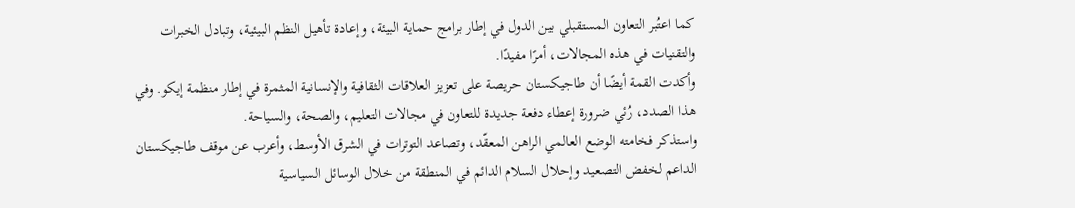كما اعتُبر التعاون المستقبلي بين الدول في إطار برامج حماية البيئة، وإعادة تأهيل النظم البيئية، وتبادل الخبرات والتقنيات في هذه المجالات، أمرًا مفيدًا.
وأكدت القمة أيضًا أن طاجيكستان حريصة على تعزيز العلاقات الثقافية والإنسانية المثمرة في إطار منظمة إيكو. وفي هذا الصدد، رُئي ضرورة إعطاء دفعة جديدة للتعاون في مجالات التعليم، والصحة، والسياحة.
واستذكر فخامته الوضع العالمي الراهن المعقّد، وتصاعد التوترات في الشرق الأوسط، وأعرب عن موقف طاجيكستان الداعم لخفض التصعيد وإحلال السلام الدائم في المنطقة من خلال الوسائل السياسية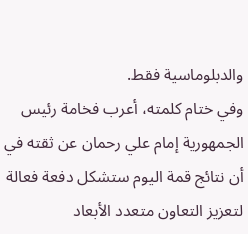والدبلوماسية فقط.
وفي ختام كلمته، أعرب فخامة رئيس الجمهورية إمام علي رحمان عن ثقته في أن نتائج قمة اليوم ستشكل دفعة فعالة لتعزيز التعاون متعدد الأبعاد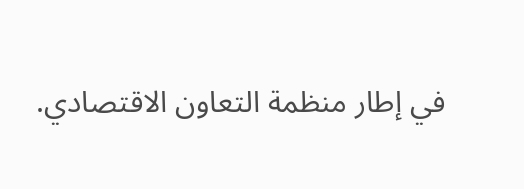في إطار منظمة التعاون الاقتصادي.